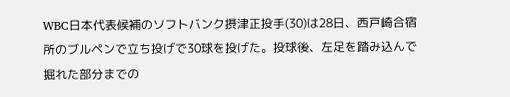WBC日本代表候補のソフトバンク摂津正投手(30)は28日、西戸崎合宿所のブルペンで立ち投げで30球を投げた。投球後、左足を踏み込んで掘れた部分までの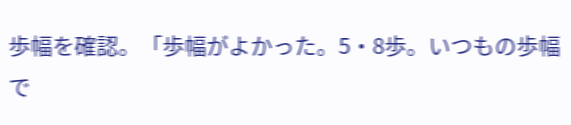歩幅を確認。「歩幅がよかった。5・8歩。いつもの歩幅で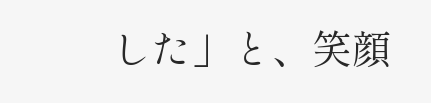した」と、笑顔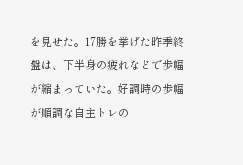を見せた。17勝を挙げた昨季終盤は、下半身の疲れなどで歩幅が縮まっていた。好調時の歩幅が順調な自主トレの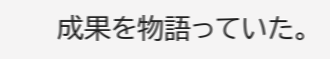成果を物語っていた。